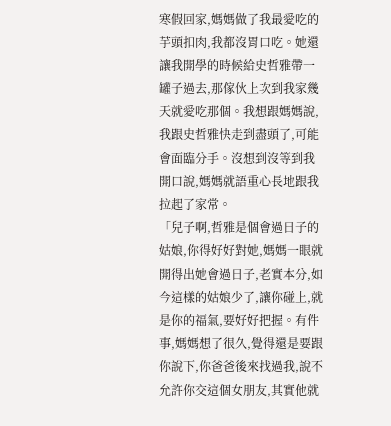寒假回家,媽媽做了我最愛吃的芋頭扣肉,我都沒胃口吃。她還讓我開學的時候給史哲雅帶一罐子過去,那傢伙上次到我家幾天就愛吃那個。我想跟媽媽說,我跟史哲雅快走到盡頭了,可能會面臨分手。沒想到沒等到我開口說,媽媽就語重心長地跟我拉起了家常。
「兒子啊,哲雅是個會過日子的姑娘,你得好好對她,媽媽一眼就開得出她會過日子,老實本分,如今這樣的姑娘少了,讓你碰上,就是你的福氣,要好好把握。有件事,媽媽想了很久,覺得還是要跟你說下,你爸爸後來找過我,說不允許你交這個女朋友,其實他就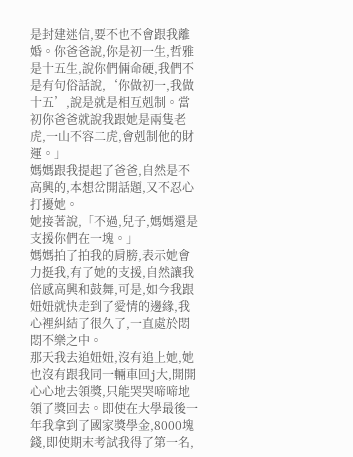是封建迷信,要不也不會跟我離婚。你爸爸說,你是初一生,哲雅是十五生,說你們倆命硬,我們不是有句俗話說,‘你做初一,我做十五’,說是就是相互剋制。當初你爸爸就說我跟她是兩隻老虎,一山不容二虎,會剋制他的財運。」
媽媽跟我提起了爸爸,自然是不高興的,本想岔開話題,又不忍心打擾她。
她接著說,「不過,兒子,媽媽還是支援你們在一塊。」
媽媽拍了拍我的肩膀,表示她會力挺我,有了她的支援,自然讓我倍感高興和鼓舞,可是,如今我跟妞妞就快走到了愛情的邊緣,我心裡糾結了很久了,一直處於悶悶不樂之中。
那天我去追妞妞,沒有追上她,她也沒有跟我同一輛車回j大,開開心心地去領獎,只能哭哭啼啼地領了獎回去。即使在大學最後一年我拿到了國家獎學金,8000塊錢,即使期末考試我得了第一名,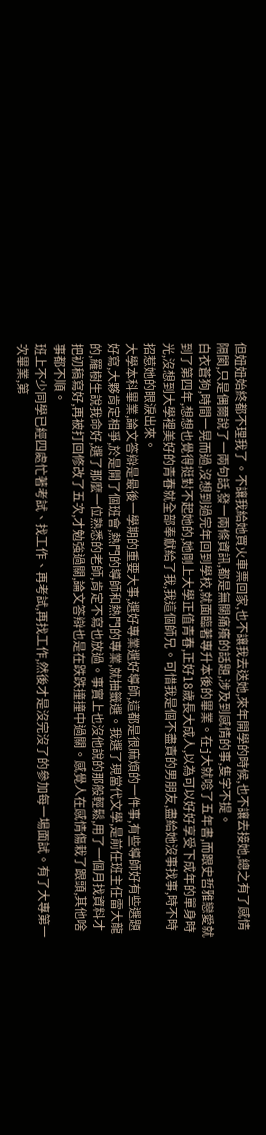但妞妞始終都不理我了。不讓我給她買火車票回家,也不讓我去送她,來年開學的時候,也不讓去接她,總之有了感情隔閡,只是偶爾說了一兩句話,發一兩條資訊,都是無關痛癢的話題,涉及到感情的事,隻字不提。
白衣蒼狗,時間一晃而過,沒想到過完年回到學校,就面臨著專升本後的畢業。在j大就唸了五年書,而跟史哲雅戀愛就到了第四年,想想也覺得挺對不起她的,她剛上大學正值青春,正好18歲長大成人,以為可以好好享受下成年的單身時光,沒想到大學裡美好的青春就全部奉獻給了我,我這個師兄。可惜我是個不盡責的男朋友,盡給她沒事找事,時不時招惹她的眼淚出來。
大學本科畢業,論文答辯是最後一學期的重要大事,選好專業選好導師,這都是很麻煩的一件事,有些導師好有些選題好寫,大夥肯定相爭,於是開了個班會,熱門的導師和熱門的專業,就抽籤選。我選了現當代文學,是前任班主任雷大龍的,羅樹生說我命好,選了那麼一位熟悉的老師,肯定不寫也放過。事實上也沒他說的那般輕鬆,用了一個月找資料才把初稿寫好,再被打回修改了五次,才勉強過關,論文答辯也是在跌跌撞撞中過關。感覺人在感情傷栽了跟頭,其他啥事都不順。
班上不少同學已經四處忙著考試、找工作、再考試,再找工作,然後才是沒完沒了的參加每一場面試。有了大專第一次畢業,第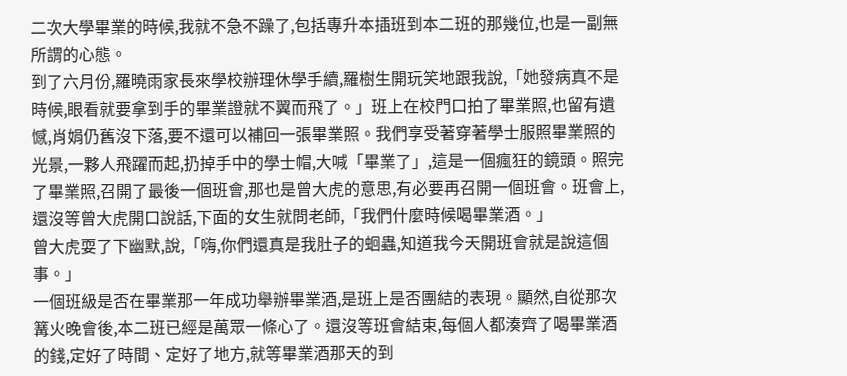二次大學畢業的時候,我就不急不躁了,包括專升本插班到本二班的那幾位,也是一副無所謂的心態。
到了六月份,羅曉雨家長來學校辦理休學手續,羅樹生開玩笑地跟我說,「她發病真不是時候,眼看就要拿到手的畢業證就不翼而飛了。」班上在校門口拍了畢業照,也留有遺憾,肖娟仍舊沒下落,要不還可以補回一張畢業照。我們享受著穿著學士服照畢業照的光景,一夥人飛躍而起,扔掉手中的學士帽,大喊「畢業了」,這是一個瘋狂的鏡頭。照完了畢業照,召開了最後一個班會,那也是曾大虎的意思,有必要再召開一個班會。班會上,還沒等曾大虎開口說話,下面的女生就問老師,「我們什麼時候喝畢業酒。」
曾大虎耍了下幽默,說,「嗨,你們還真是我肚子的蛔蟲,知道我今天開班會就是說這個事。」
一個班級是否在畢業那一年成功舉辦畢業酒,是班上是否團結的表現。顯然,自從那次篝火晚會後,本二班已經是萬眾一條心了。還沒等班會結束,每個人都湊齊了喝畢業酒的錢,定好了時間、定好了地方,就等畢業酒那天的到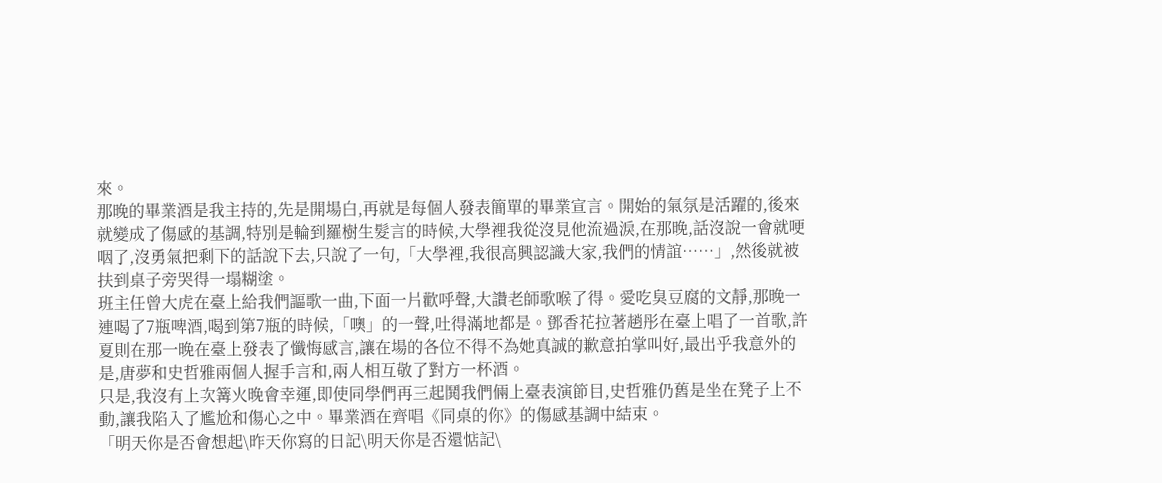來。
那晚的畢業酒是我主持的,先是開場白,再就是每個人發表簡單的畢業宣言。開始的氣氛是活躍的,後來就變成了傷感的基調,特別是輪到羅樹生髮言的時候,大學裡我從沒見他流過淚,在那晚,話沒說一會就哽咽了,沒勇氣把剩下的話說下去,只說了一句,「大學裡,我很高興認識大家,我們的情誼……」,然後就被扶到桌子旁哭得一塌糊塗。
班主任曾大虎在臺上給我們謳歌一曲,下面一片歡呼聲,大讚老師歌喉了得。愛吃臭豆腐的文靜,那晚一連喝了7瓶啤酒,喝到第7瓶的時候,「噢」的一聲,吐得滿地都是。鄧香花拉著趙彤在臺上唱了一首歌,許夏則在那一晚在臺上發表了懺悔感言,讓在場的各位不得不為她真誠的歉意拍掌叫好,最出乎我意外的是,唐夢和史哲雅兩個人握手言和,兩人相互敬了對方一杯酒。
只是,我沒有上次篝火晚會幸運,即使同學們再三起鬨我們倆上臺表演節目,史哲雅仍舊是坐在凳子上不動,讓我陷入了尷尬和傷心之中。畢業酒在齊唱《同桌的你》的傷感基調中結束。
「明天你是否會想起\昨天你寫的日記\明天你是否還惦記\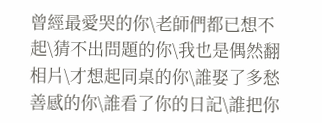曾經最愛哭的你\老師們都已想不起\猜不出問題的你\我也是偶然翻相片\才想起同桌的你\誰娶了多愁善感的你\誰看了你的日記\誰把你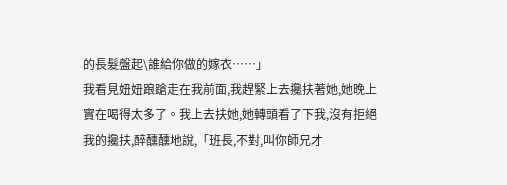的長髮盤起\誰給你做的嫁衣……」
我看見妞妞踉蹌走在我前面,我趕緊上去攙扶著她,她晚上實在喝得太多了。我上去扶她,她轉頭看了下我,沒有拒絕我的攙扶,醉醺醺地說,「班長,不對,叫你師兄才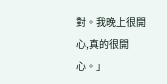對。我晚上很開心,真的很開心。」